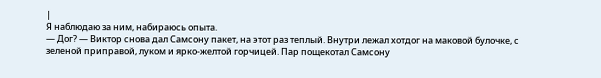|
Я наблюдаю за ним, набираюсь опыта.
— Дог? — Виктор снова дал Самсону пакет, на этот раз теплый. Внутри лежал хотдог на маковой булочке, с зеленой приправой, луком и ярко-желтой горчицей. Пар пощекотал Самсону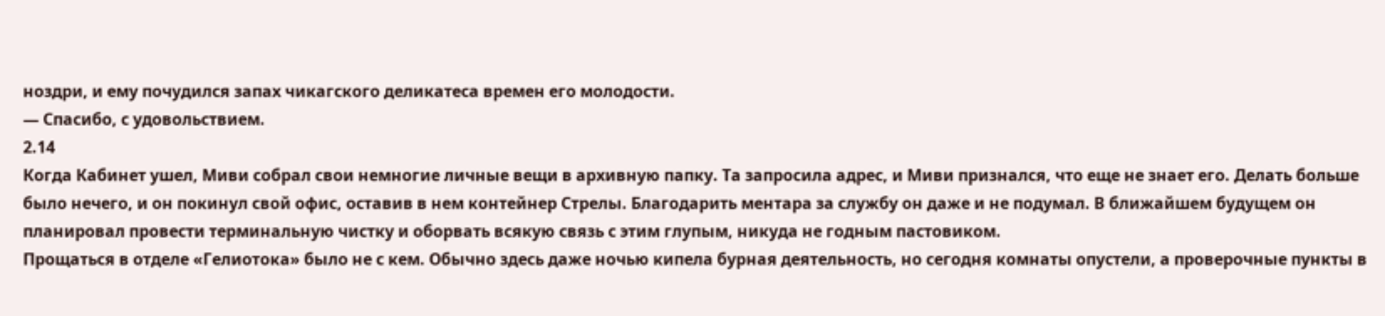ноздри, и ему почудился запах чикагского деликатеса времен его молодости.
— Спасибо, с удовольствием.
2.14
Когда Кабинет ушел, Миви собрал свои немногие личные вещи в архивную папку. Та запросила адрес, и Миви признался, что еще не знает его. Делать больше было нечего, и он покинул свой офис, оставив в нем контейнер Стрелы. Благодарить ментара за службу он даже и не подумал. В ближайшем будущем он планировал провести терминальную чистку и оборвать всякую связь с этим глупым, никуда не годным пастовиком.
Прощаться в отделе «Гелиотока» было не с кем. Обычно здесь даже ночью кипела бурная деятельность, но сегодня комнаты опустели, а проверочные пункты в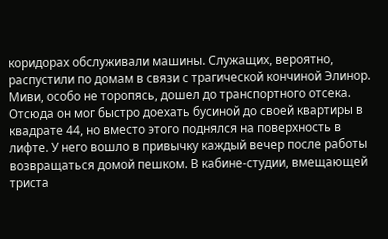коридорах обслуживали машины. Служащих, вероятно, распустили по домам в связи с трагической кончиной Элинор.
Миви, особо не торопясь, дошел до транспортного отсека. Отсюда он мог быстро доехать бусиной до своей квартиры в квадрате 44, но вместо этого поднялся на поверхность в лифте. У него вошло в привычку каждый вечер после работы возвращаться домой пешком. В кабине-студии, вмещающей триста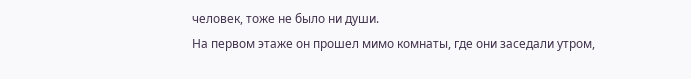человек, тоже не было ни души.
На первом этаже он прошел мимо комнаты, где они заседали утром,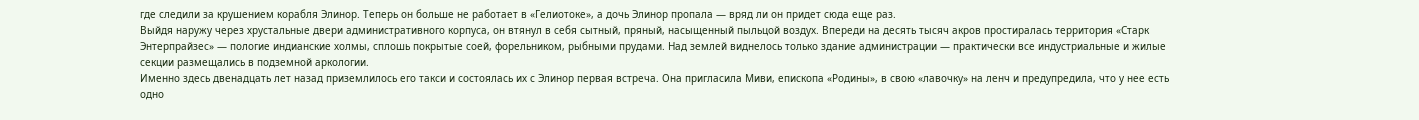где следили за крушением корабля Элинор. Теперь он больше не работает в «Гелиотоке», а дочь Элинор пропала — вряд ли он придет сюда еще раз.
Выйдя наружу через хрустальные двери административного корпуса, он втянул в себя сытный, пряный, насыщенный пыльцой воздух. Впереди на десять тысяч акров простиралась территория «Старк Энтерпрайзес» — пологие индианские холмы, сплошь покрытые соей, форельником, рыбными прудами. Над землей виднелось только здание администрации — практически все индустриальные и жилые секции размещались в подземной аркологии.
Именно здесь двенадцать лет назад приземлилось его такси и состоялась их с Элинор первая встреча. Она пригласила Миви, епископа «Родины», в свою «лавочку» на ленч и предупредила, что у нее есть одно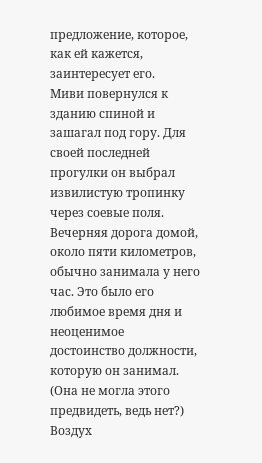предложение, которое, как ей кажется, заинтересует его.
Миви повернулся к зданию спиной и зашагал под гору. Для своей последней прогулки он выбрал извилистую тропинку через соевые поля. Вечерняя дорога домой, около пяти километров, обычно занимала у него час. Это было его любимое время дня и неоценимое достоинство должности, которую он занимал. (Она не могла этого предвидеть, ведь нет?) Воздух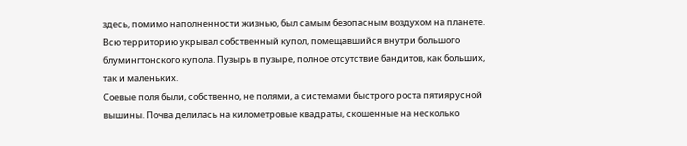здесь, помимо наполненности жизнью, был самым безопасным воздухом на планете. Всю территорию укрывал собственный купол, помещавшийся внутри большого блумингтонского купола. Пузырь в пузыре, полное отсутствие бандитов, как больших, так и маленьких.
Соевые поля были, собственно, не полями, а системами быстрого роста пятиярусной вышины. Почва делилась на километровые квадраты, скошенные на несколько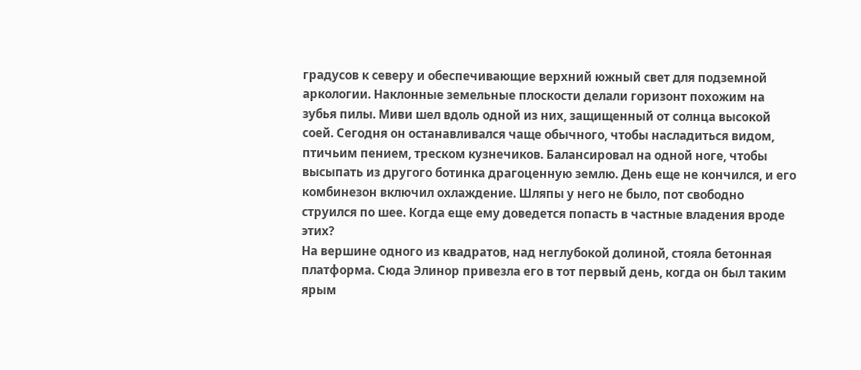градусов к северу и обеспечивающие верхний южный свет для подземной аркологии. Наклонные земельные плоскости делали горизонт похожим на зубья пилы. Миви шел вдоль одной из них, защищенный от солнца высокой соей. Сегодня он останавливался чаще обычного, чтобы насладиться видом, птичьим пением, треском кузнечиков. Балансировал на одной ноге, чтобы высыпать из другого ботинка драгоценную землю. День еще не кончился, и его комбинезон включил охлаждение. Шляпы у него не было, пот свободно струился по шее. Когда еще ему доведется попасть в частные владения вроде этих?
На вершине одного из квадратов, над неглубокой долиной, стояла бетонная платформа. Сюда Элинор привезла его в тот первый день, когда он был таким ярым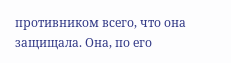противником всего, что она защищала. Она, по его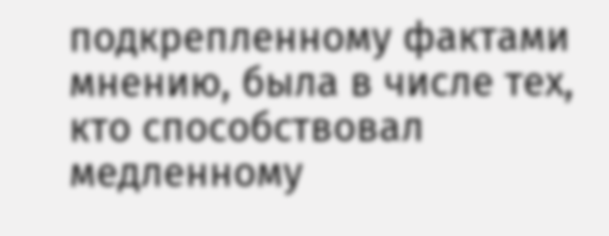подкрепленному фактами мнению, была в числе тех, кто способствовал медленному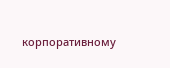корпоративному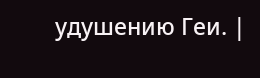удушению Геи. |